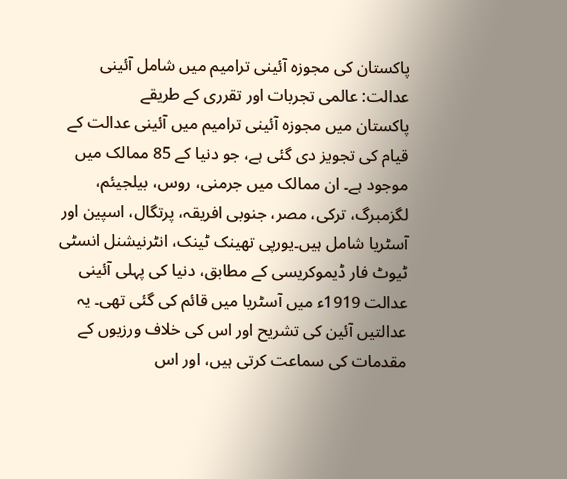پاکستان کی مجوزہ آئینی ترامیم میں شامل آئینی عدالت: عالمی تجربات اور تقرری کے طریقے
پاکستان میں مجوزہ آئینی ترامیم میں آئینی عدالت کے قیام کی تجویز دی گئی ہے، جو دنیا کے 85 ممالک میں موجود ہے۔ ان ممالک میں جرمنی، روس، بیلجیئم، لگزمبرگ، ترکی، مصر، جنوبی افریقہ، پرتگال، اسپین اور آسٹریا شامل ہیں۔یورپی تھینک ٹینک، انٹرنیشنل انسٹی ٹیوٹ فار ڈیموکریسی کے مطابق، دنیا کی پہلی آئینی عدالت 1919ء میں آسٹریا میں قائم کی گئی تھی۔ یہ عدالتیں آئین کی تشریح اور اس کی خلاف ورزیوں کے مقدمات کی سماعت کرتی ہیں، اور اس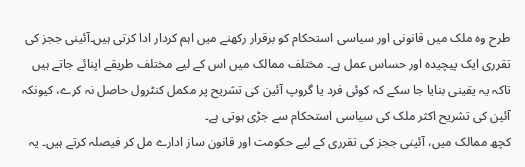طرح وہ ملک میں قانونی اور سیاسی استحکام کو برقرار رکھنے میں اہم کردار ادا کرتی ہیں۔آئینی ججز کی تقرری ایک پیچیدہ اور حساس عمل ہے۔ مختلف ممالک میں اس کے لیے مختلف طریقے اپنائے جاتے ہیں تاکہ یہ یقینی بنایا جا سکے کہ کوئی فرد یا گروپ آئین کی تشریح پر مکمل کنٹرول حاصل نہ کرے، کیونکہ آئین کی تشریح اکثر ملک کی سیاسی استحکام سے جڑی ہوتی ہے۔
کچھ ممالک میں، آئینی ججز کی تقرری کے لیے حکومت اور قانون ساز ادارے مل کر فیصلہ کرتے ہیں۔ یہ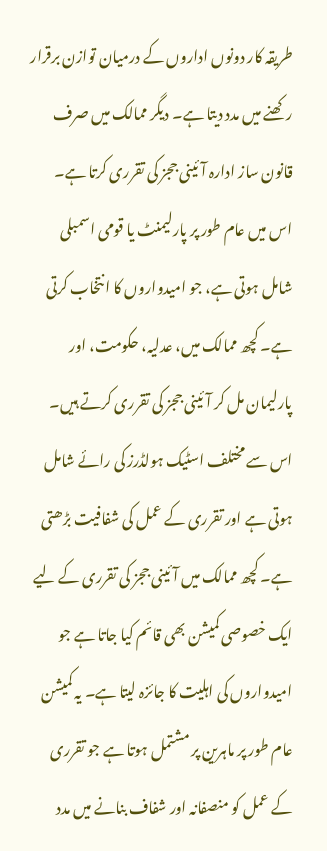طریقہ کار دونوں اداروں کے درمیان توازن برقرار رکھنے میں مدد دیتا ہے۔ دیگر ممالک میں صرف قانون ساز ادارہ آئینی ججز کی تقرری کرتا ہے۔ اس میں عام طور پر پارلیمنٹ یا قومی اسمبلی شامل ہوتی ہے، جو امیدواروں کا انتخاب کرتی ہے۔ کچھ ممالک میں، عدلیہ، حکومت، اور پارلیمان مل کر آئینی ججز کی تقرری کرتے ہیں۔ اس سے مختلف اسٹیک ہولڈرز کی رائے شامل ہوتی ہے اور تقرری کے عمل کی شفافیت بڑھتی ہے۔ کچھ ممالک میں آئینی ججز کی تقرری کے لیے ایک خصوصی کمیشن بھی قائم کیا جاتا ہے جو امیدواروں کی اہلیت کا جائزہ لیتا ہے۔ یہ کمیشن عام طور پر ماہرین پر مشتمل ہوتا ہے جو تقرری کے عمل کو منصفانہ اور شفاف بنانے میں مدد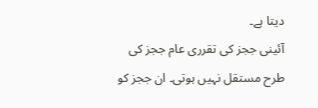دیتا ہے۔
آئینی ججز کی تقرری عام ججز کی طرح مستقل نہیں ہوتی۔ ان ججز کو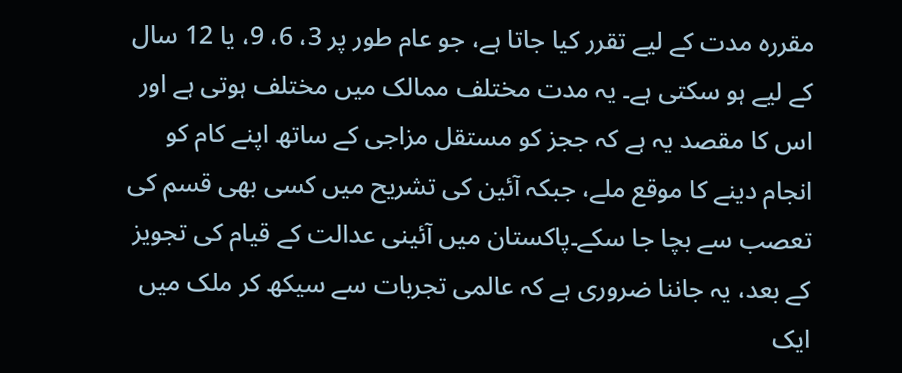مقررہ مدت کے لیے تقرر کیا جاتا ہے، جو عام طور پر 3، 6، 9، یا 12 سال کے لیے ہو سکتی ہے۔ یہ مدت مختلف ممالک میں مختلف ہوتی ہے اور اس کا مقصد یہ ہے کہ ججز کو مستقل مزاجی کے ساتھ اپنے کام کو انجام دینے کا موقع ملے، جبکہ آئین کی تشریح میں کسی بھی قسم کی تعصب سے بچا جا سکے۔پاکستان میں آئینی عدالت کے قیام کی تجویز کے بعد، یہ جاننا ضروری ہے کہ عالمی تجربات سے سیکھ کر ملک میں ایک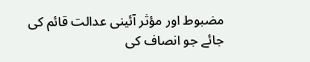مضبوط اور مؤثر آئینی عدالت قائم کی جائے جو انصاف کی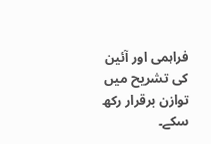فراہمی اور آئین کی تشریح میں توازن برقرار رکھ سکے۔